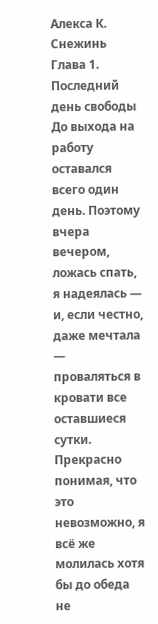Алекса К.
Снежинь
Глава 1. Последний день свободы
До выхода на работу оставался всего один день. Поэтому вчера вечером, ложась спать, я надеялась — и, если честно, даже мечтала — проваляться в кровати все оставшиеся сутки. Прекрасно понимая, что это невозможно, я всё же молилась хотя бы до обеда не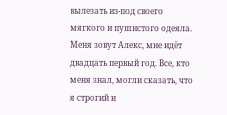вылезать из‑под своего мягкого и пушистого одеяла.
Меня зовут Алекс, мне идёт двадцать первый год. Все, кто меня знал, могли сказать, что я строгий и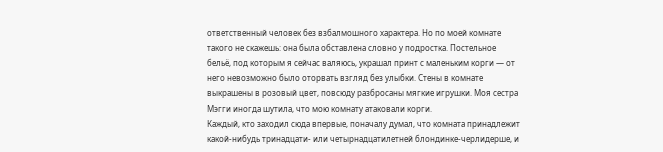ответственный человек без взбалмошного характера. Но по моей комнате такого не скажешь: она была обставлена словно у подростка. Постельное бельё, под которым я сейчас валяюсь, украшал принт с маленьким корги — от него невозможно было оторвать взгляд без улыбки. Стены в комнате выкрашены в розовый цвет, повсюду разбросаны мягкие игрушки. Моя сестра Мэгги иногда шутила, что мою комнату атаковали корги.
Каждый, кто заходил сюда впервые, поначалу думал, что комната принадлежит какой‑нибудь тринадцати‑ или четырнадцатилетней блондинке‑черлидерше, и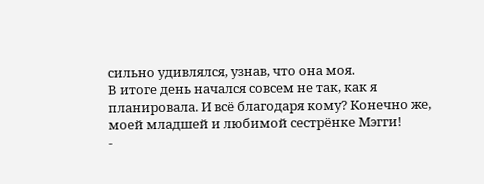сильно удивлялся, узнав, что она моя.
В итоге день начался совсем не так, как я планировала. И всё благодаря кому? Конечно же, моей младшей и любимой сестрёнке Мэгги!
-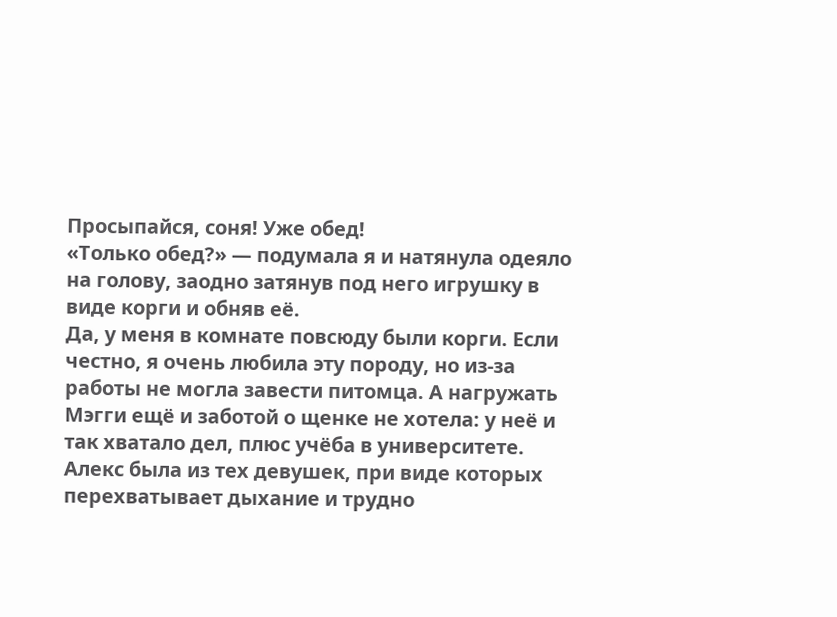Просыпайся, соня! Уже обед!
«Только обед?» — подумала я и натянула одеяло на голову, заодно затянув под него игрушку в виде корги и обняв её.
Да, у меня в комнате повсюду были корги. Если честно, я очень любила эту породу, но из‑за работы не могла завести питомца. А нагружать Мэгги ещё и заботой о щенке не хотела: у неё и так хватало дел, плюс учёба в университете.
Алекс была из тех девушек, при виде которых перехватывает дыхание и трудно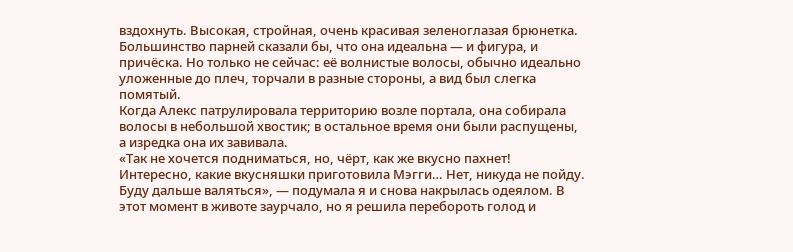вздохнуть. Высокая, стройная, очень красивая зеленоглазая брюнетка. Большинство парней сказали бы, что она идеальна — и фигура, и причёска. Но только не сейчас: её волнистые волосы, обычно идеально уложенные до плеч, торчали в разные стороны, а вид был слегка помятый.
Когда Алекс патрулировала территорию возле портала, она собирала волосы в небольшой хвостик; в остальное время они были распущены, а изредка она их завивала.
«Так не хочется подниматься, но, чёрт, как же вкусно пахнет! Интересно, какие вкусняшки приготовила Мэгги… Нет, никуда не пойду. Буду дальше валяться», — подумала я и снова накрылась одеялом. В этот момент в животе заурчало, но я решила перебороть голод и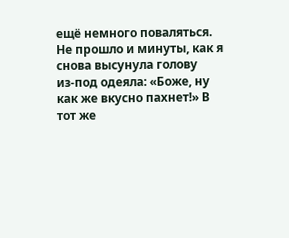ещё немного поваляться.
Не прошло и минуты, как я снова высунула голову из‑под одеяла: «Боже, ну как же вкусно пахнет!» В тот же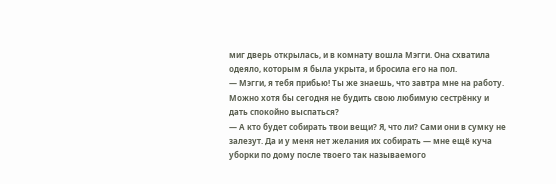миг дверь открылась, и в комнату вошла Мэгги. Она схватила одеяло, которым я была укрыта, и бросила его на пол.
— Мэгги, я тебя прибью! Ты же знаешь, что завтра мне на работу. Можно хотя бы сегодня не будить свою любимую сестрёнку и дать спокойно выспаться?
— А кто будет собирать твои вещи? Я, что ли? Сами они в сумку не залезут. Да и у меня нет желания их собирать — мне ещё куча уборки по дому после твоего так называемого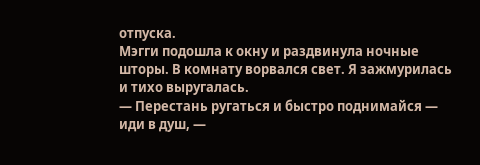отпуска.
Мэгги подошла к окну и раздвинула ночные шторы. В комнату ворвался свет. Я зажмурилась и тихо выругалась.
— Перестань ругаться и быстро поднимайся — иди в душ, —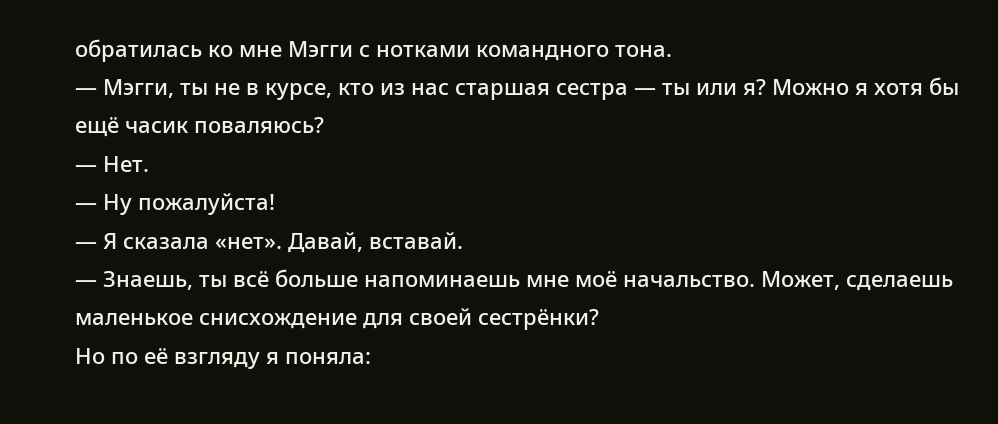обратилась ко мне Мэгги с нотками командного тона.
— Мэгги, ты не в курсе, кто из нас старшая сестра — ты или я? Можно я хотя бы ещё часик поваляюсь?
— Нет.
— Ну пожалуйста!
— Я сказала «нет». Давай, вставай.
— Знаешь, ты всё больше напоминаешь мне моё начальство. Может, сделаешь маленькое снисхождение для своей сестрёнки?
Но по её взгляду я поняла: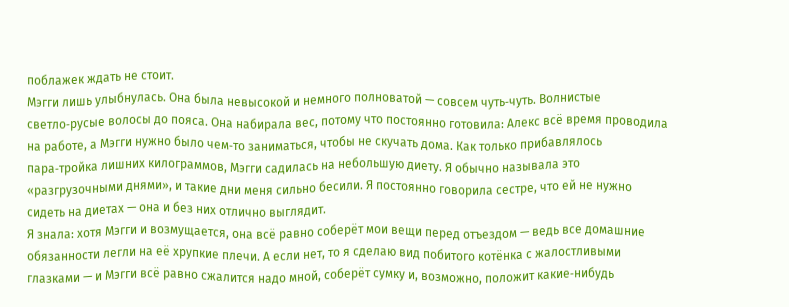поблажек ждать не стоит.
Мэгги лишь улыбнулась. Она была невысокой и немного полноватой — совсем чуть‑чуть. Волнистые светло‑русые волосы до пояса. Она набирала вес, потому что постоянно готовила: Алекс всё время проводила на работе, а Мэгги нужно было чем‑то заниматься, чтобы не скучать дома. Как только прибавлялось пара‑тройка лишних килограммов, Мэгги садилась на небольшую диету. Я обычно называла это «разгрузочными днями», и такие дни меня сильно бесили. Я постоянно говорила сестре, что ей не нужно сидеть на диетах — она и без них отлично выглядит.
Я знала: хотя Мэгги и возмущается, она всё равно соберёт мои вещи перед отъездом — ведь все домашние обязанности легли на её хрупкие плечи. А если нет, то я сделаю вид побитого котёнка с жалостливыми глазками — и Мэгги всё равно сжалится надо мной, соберёт сумку и, возможно, положит какие‑нибудь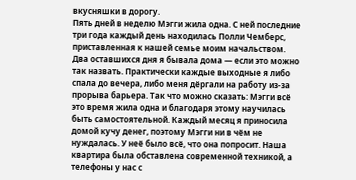вкусняшки в дорогу.
Пять дней в неделю Мэгги жила одна. С ней последние три года каждый день находилась Полли Чемберс, приставленная к нашей семье моим начальством. Два оставшихся дня я бывала дома — если это можно так назвать. Практически каждые выходные я либо спала до вечера, либо меня дёргали на работу из‑за прорыва барьера. Так что можно сказать: Мэгги всё это время жила одна и благодаря этому научилась быть самостоятельной. Каждый месяц я приносила домой кучу денег, поэтому Мэгги ни в чём не нуждалась. У неё было всё, что она попросит. Наша квартира была обставлена современной техникой, а телефоны у нас с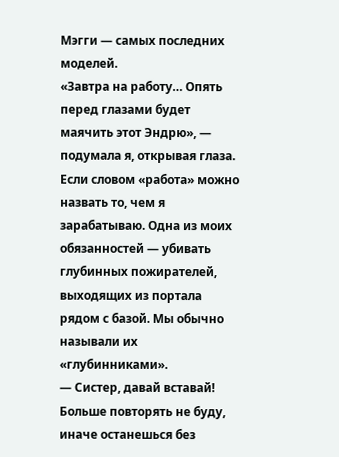Мэгги — самых последних моделей.
«Завтра на работу… Опять перед глазами будет маячить этот Эндрю», — подумала я, открывая глаза. Если словом «работа» можно назвать то, чем я зарабатываю. Одна из моих обязанностей — убивать глубинных пожирателей, выходящих из портала рядом с базой. Мы обычно называли их «глубинниками».
— Систер, давай вставай! Больше повторять не буду, иначе останешься без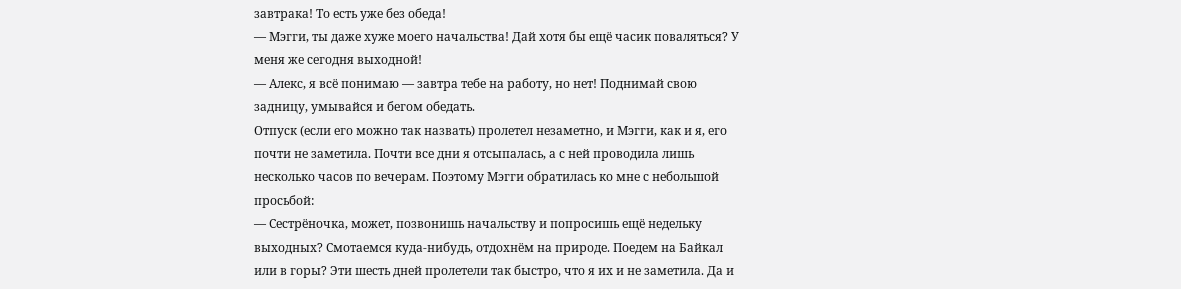завтрака! То есть уже без обеда!
— Мэгги, ты даже хуже моего начальства! Дай хотя бы ещё часик поваляться? У меня же сегодня выходной!
— Алекс, я всё понимаю — завтра тебе на работу, но нет! Поднимай свою задницу, умывайся и бегом обедать.
Отпуск (если его можно так назвать) пролетел незаметно, и Мэгги, как и я, его почти не заметила. Почти все дни я отсыпалась, а с ней проводила лишь несколько часов по вечерам. Поэтому Мэгги обратилась ко мне с небольшой просьбой:
— Сестрёночка, может, позвонишь начальству и попросишь ещё недельку выходных? Смотаемся куда‑нибудь, отдохнём на природе. Поедем на Байкал или в горы? Эти шесть дней пролетели так быстро, что я их и не заметила. Да и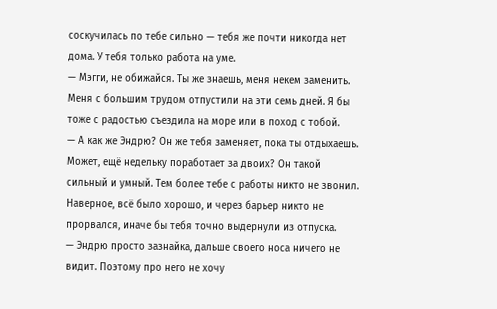соскучилась по тебе сильно — тебя же почти никогда нет дома. У тебя только работа на уме.
— Мэгги, не обижайся. Ты же знаешь, меня некем заменить. Меня с большим трудом отпустили на эти семь дней. Я бы тоже с радостью съездила на море или в поход с тобой.
— А как же Эндрю? Он же тебя заменяет, пока ты отдыхаешь. Может, ещё недельку поработает за двоих? Он такой сильный и умный. Тем более тебе с работы никто не звонил. Наверное, всё было хорошо, и через барьер никто не прорвался, иначе бы тебя точно выдернули из отпуска.
— Эндрю просто зазнайка, дальше своего носа ничего не видит. Поэтому про него не хочу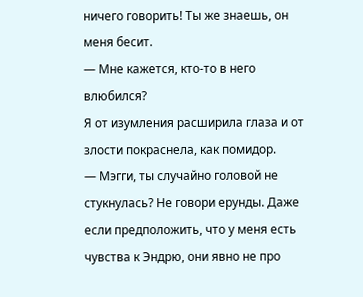ничего говорить! Ты же знаешь, он меня бесит.
— Мне кажется, кто‑то в него влюбился?
Я от изумления расширила глаза и от злости покраснела, как помидор.
— Мэгги, ты случайно головой не стукнулась? Не говори ерунды. Даже если предположить, что у меня есть чувства к Эндрю, они явно не про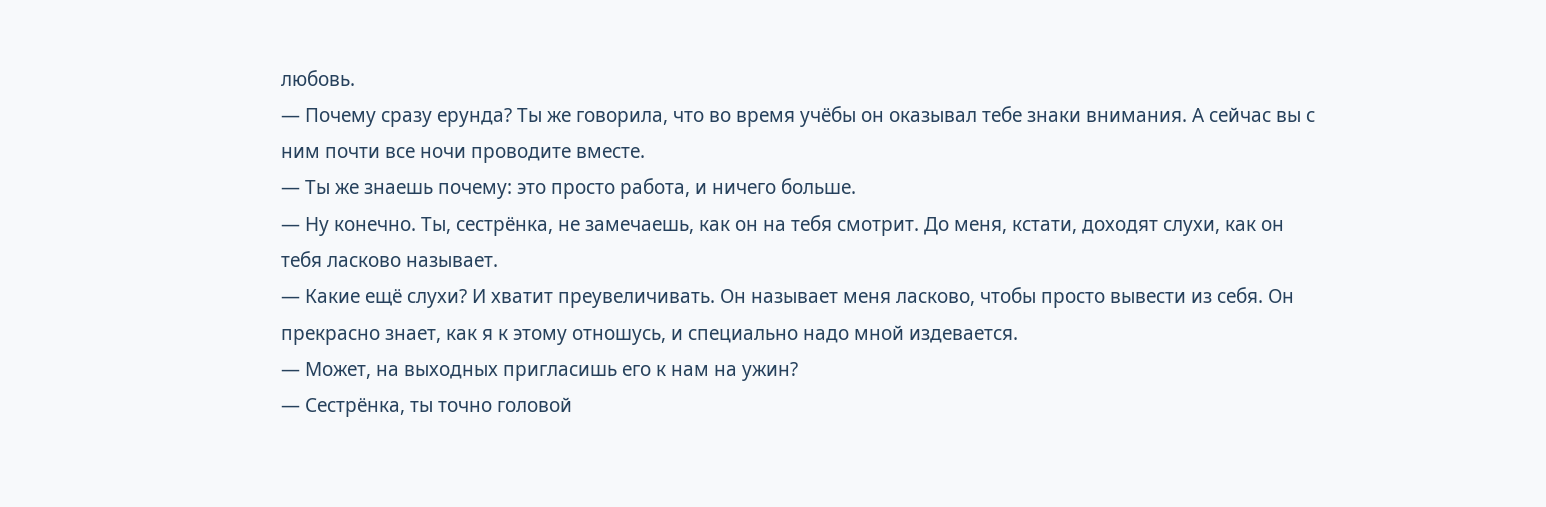любовь.
— Почему сразу ерунда? Ты же говорила, что во время учёбы он оказывал тебе знаки внимания. А сейчас вы с ним почти все ночи проводите вместе.
— Ты же знаешь почему: это просто работа, и ничего больше.
— Ну конечно. Ты, сестрёнка, не замечаешь, как он на тебя смотрит. До меня, кстати, доходят слухи, как он тебя ласково называет.
— Какие ещё слухи? И хватит преувеличивать. Он называет меня ласково, чтобы просто вывести из себя. Он прекрасно знает, как я к этому отношусь, и специально надо мной издевается.
— Может, на выходных пригласишь его к нам на ужин?
— Сестрёнка, ты точно головой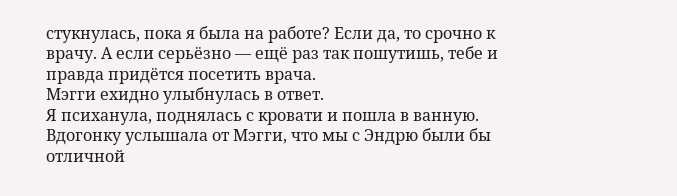стукнулась, пока я была на работе? Если да, то срочно к врачу. А если серьёзно — ещё раз так пошутишь, тебе и правда придётся посетить врача.
Мэгги ехидно улыбнулась в ответ.
Я психанула, поднялась с кровати и пошла в ванную. Вдогонку услышала от Мэгги, что мы с Эндрю были бы отличной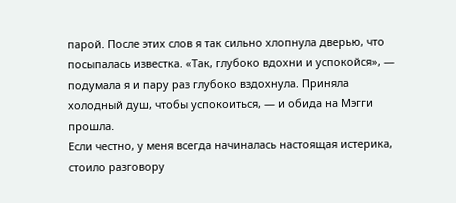парой. После этих слов я так сильно хлопнула дверью, что посыпалась известка. «Так, глубоко вдохни и успокойся», — подумала я и пару раз глубоко вздохнула. Приняла холодный душ, чтобы успокоиться, — и обида на Мэгги прошла.
Если честно, у меня всегда начиналась настоящая истерика, стоило разговору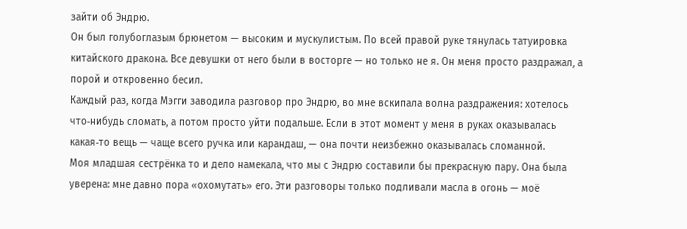зайти об Эндрю.
Он был голубоглазым брюнетом — высоким и мускулистым. По всей правой руке тянулась татуировка китайского дракона. Все девушки от него были в восторге — но только не я. Он меня просто раздражал, а порой и откровенно бесил.
Каждый раз, когда Мэгги заводила разговор про Эндрю, во мне вскипала волна раздражения: хотелось что‑нибудь сломать, а потом просто уйти подальше. Если в этот момент у меня в руках оказывалась какая‑то вещь — чаще всего ручка или карандаш, — она почти неизбежно оказывалась сломанной.
Моя младшая сестрёнка то и дело намекала, что мы с Эндрю составили бы прекрасную пару. Она была уверена: мне давно пора «охомутать» его. Эти разговоры только подливали масла в огонь — моё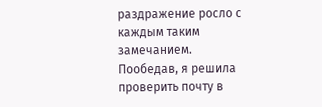раздражение росло с каждым таким замечанием.
Пообедав, я решила проверить почту в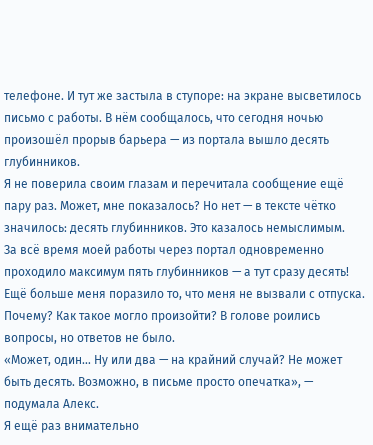телефоне. И тут же застыла в ступоре: на экране высветилось письмо с работы. В нём сообщалось, что сегодня ночью произошёл прорыв барьера — из портала вышло десять глубинников.
Я не поверила своим глазам и перечитала сообщение ещё пару раз. Может, мне показалось? Но нет — в тексте чётко значилось: десять глубинников. Это казалось немыслимым.
За всё время моей работы через портал одновременно проходило максимум пять глубинников — а тут сразу десять! Ещё больше меня поразило то, что меня не вызвали с отпуска. Почему? Как такое могло произойти? В голове роились вопросы, но ответов не было.
«Может, один… Ну или два — на крайний случай? Не может быть десять. Возможно, в письме просто опечатка», — подумала Алекс.
Я ещё раз внимательно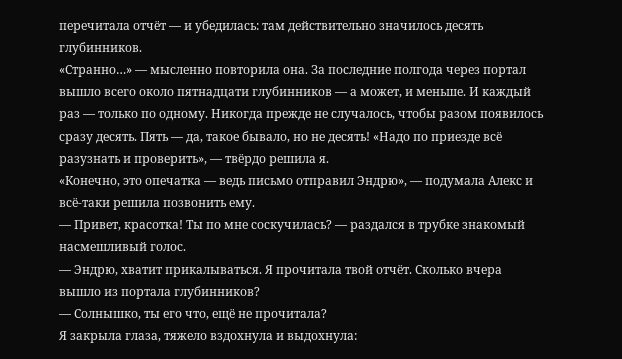перечитала отчёт — и убедилась: там действительно значилось десять глубинников.
«Странно…» — мысленно повторила она. За последние полгода через портал вышло всего около пятнадцати глубинников — а может, и меньше. И каждый раз — только по одному. Никогда прежде не случалось, чтобы разом появилось сразу десять. Пять — да, такое бывало, но не десять! «Надо по приезде всё разузнать и проверить», — твёрдо решила я.
«Конечно, это опечатка — ведь письмо отправил Эндрю», — подумала Алекс и всё‑таки решила позвонить ему.
— Привет, красотка! Ты по мне соскучилась? — раздался в трубке знакомый насмешливый голос.
— Эндрю, хватит прикалываться. Я прочитала твой отчёт. Сколько вчера вышло из портала глубинников?
— Солнышко, ты его что, ещё не прочитала?
Я закрыла глаза, тяжело вздохнула и выдохнула: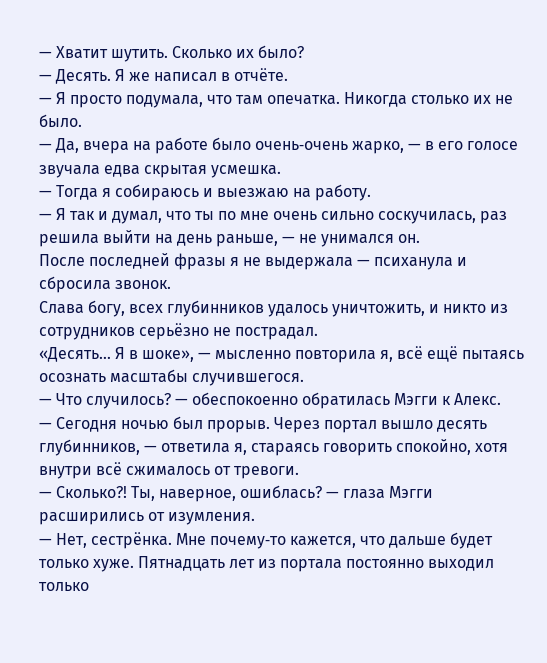— Хватит шутить. Сколько их было?
— Десять. Я же написал в отчёте.
— Я просто подумала, что там опечатка. Никогда столько их не было.
— Да, вчера на работе было очень‑очень жарко, — в его голосе звучала едва скрытая усмешка.
— Тогда я собираюсь и выезжаю на работу.
— Я так и думал, что ты по мне очень сильно соскучилась, раз решила выйти на день раньше, — не унимался он.
После последней фразы я не выдержала — психанула и сбросила звонок.
Слава богу, всех глубинников удалось уничтожить, и никто из сотрудников серьёзно не пострадал.
«Десять… Я в шоке», — мысленно повторила я, всё ещё пытаясь осознать масштабы случившегося.
— Что случилось? — обеспокоенно обратилась Мэгги к Алекс.
— Сегодня ночью был прорыв. Через портал вышло десять глубинников, — ответила я, стараясь говорить спокойно, хотя внутри всё сжималось от тревоги.
— Сколько?! Ты, наверное, ошиблась? — глаза Мэгги расширились от изумления.
— Нет, сестрёнка. Мне почему‑то кажется, что дальше будет только хуже. Пятнадцать лет из портала постоянно выходил только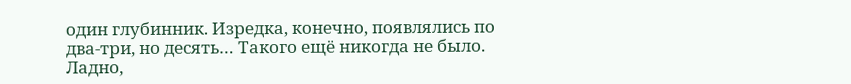один глубинник. Изредка, конечно, появлялись по два‑три, но десять… Такого ещё никогда не было. Ладно,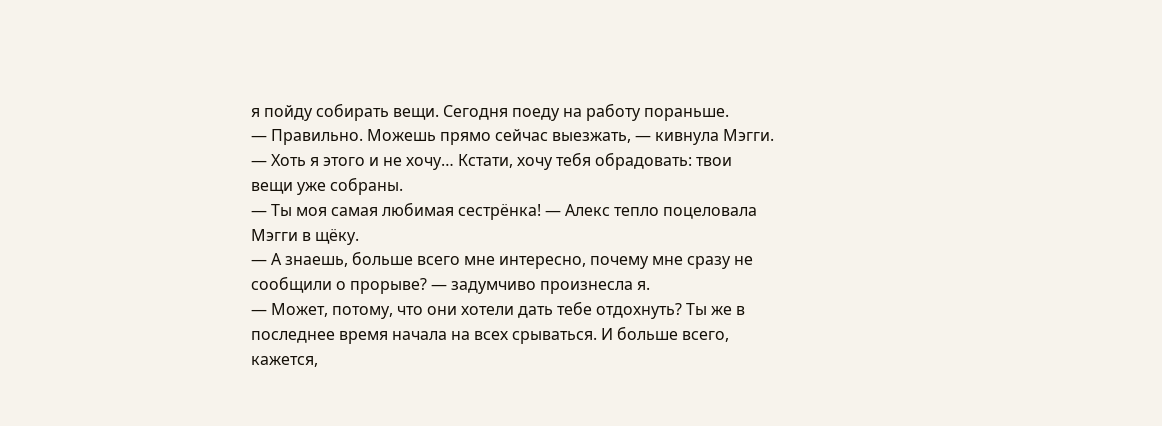я пойду собирать вещи. Сегодня поеду на работу пораньше.
— Правильно. Можешь прямо сейчас выезжать, — кивнула Мэгги. — Хоть я этого и не хочу… Кстати, хочу тебя обрадовать: твои вещи уже собраны.
— Ты моя самая любимая сестрёнка! — Алекс тепло поцеловала Мэгги в щёку.
— А знаешь, больше всего мне интересно, почему мне сразу не сообщили о прорыве? — задумчиво произнесла я.
— Может, потому, что они хотели дать тебе отдохнуть? Ты же в последнее время начала на всех срываться. И больше всего, кажется,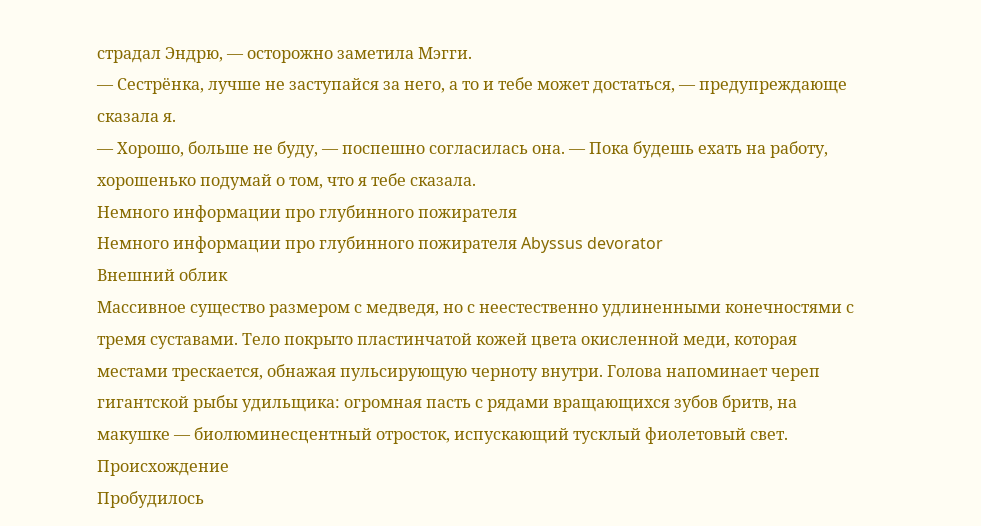страдал Эндрю, — осторожно заметила Мэгги.
— Сестрёнка, лучше не заступайся за него, а то и тебе может достаться, — предупреждающе сказала я.
— Хорошо, больше не буду, — поспешно согласилась она. — Пока будешь ехать на работу, хорошенько подумай о том, что я тебе сказала.
Немного информации про глубинного пожирателя
Немного информации про глубинного пожирателя Abyssus devorator
Внешний облик
Массивное существо размером с медведя, но с неестественно удлиненными конечностями с тремя суставами. Тело покрыто пластинчатой кожей цвета окисленной меди, которая местами трескается, обнажая пульсирующую черноту внутри. Голова напоминает череп гигантской рыбы удильщика: огромная пасть с рядами вращающихся зубов бритв, на макушке — биолюминесцентный отросток, испускающий тусклый фиолетовый свет.
Происхождение
Пробудилось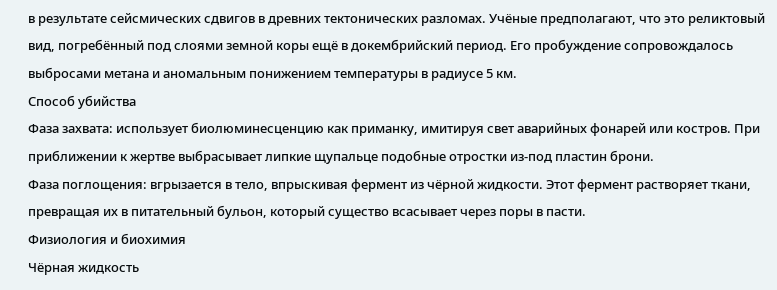в результате сейсмических сдвигов в древних тектонических разломах. Учёные предполагают, что это реликтовый вид, погребённый под слоями земной коры ещё в докембрийский период. Его пробуждение сопровождалось выбросами метана и аномальным понижением температуры в радиусе 5 км.
Способ убийства
Фаза захвата: использует биолюминесценцию как приманку, имитируя свет аварийных фонарей или костров. При приближении к жертве выбрасывает липкие щупальце подобные отростки из-под пластин брони.
Фаза поглощения: вгрызается в тело, впрыскивая фермент из чёрной жидкости. Этот фермент растворяет ткани, превращая их в питательный бульон, который существо всасывает через поры в пасти.
Физиология и биохимия
Чёрная жидкость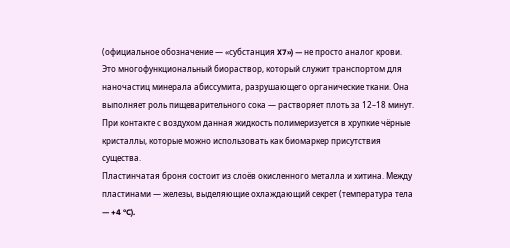(официальное обозначение — «субстанция X7») — не просто аналог крови. Это многофункциональный биораствор, который служит транспортом для наночастиц минерала абиссумита, разрушающего органические ткани. Она выполняет роль пищеварительного сока — растворяет плоть за 12–18 минут. При контакте с воздухом данная жидкость полимеризуется в хрупкие чёрные кристаллы, которые можно использовать как биомаркер присутствия существа.
Пластинчатая броня состоит из слоёв окисленного металла и хитина. Между пластинами — железы, выделяющие охлаждающий секрет (температура тела — +4 °C).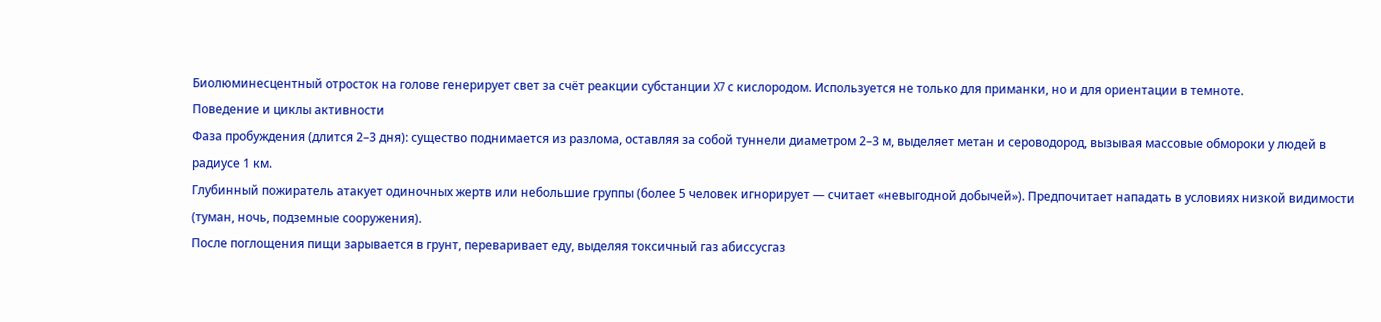Биолюминесцентный отросток на голове генерирует свет за счёт реакции субстанции X7 с кислородом. Используется не только для приманки, но и для ориентации в темноте.
Поведение и циклы активности
Фаза пробуждения (длится 2–3 дня): существо поднимается из разлома, оставляя за собой туннели диаметром 2–3 м, выделяет метан и сероводород, вызывая массовые обмороки у людей в радиусе 1 км.
Глубинный пожиратель атакует одиночных жертв или небольшие группы (более 5 человек игнорирует — считает «невыгодной добычей»). Предпочитает нападать в условиях низкой видимости (туман, ночь, подземные сооружения).
После поглощения пищи зарывается в грунт, переваривает еду, выделяя токсичный газ абиссусгаз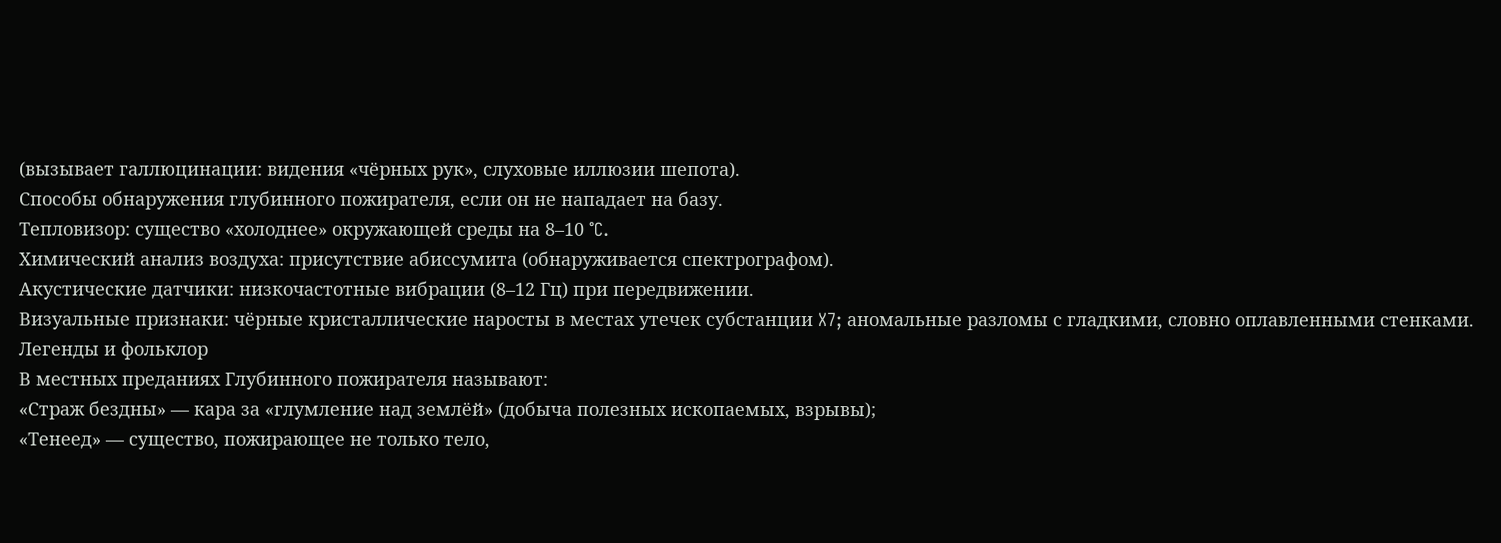(вызывает галлюцинации: видения «чёрных рук», слуховые иллюзии шепота).
Способы обнаружения глубинного пожирателя, если он не нападает на базу.
Тепловизор: существо «холоднее» окружающей среды на 8–10 °C.
Химический анализ воздуха: присутствие абиссумита (обнаруживается спектрографом).
Акустические датчики: низкочастотные вибрации (8–12 Гц) при передвижении.
Визуальные признаки: чёрные кристаллические наросты в местах утечек субстанции X7; аномальные разломы с гладкими, словно оплавленными стенками.
Легенды и фольклор
В местных преданиях Глубинного пожирателя называют:
«Страж бездны» — кара за «глумление над землёй» (добыча полезных ископаемых, взрывы);
«Тенеед» — существо, пожирающее не только тело,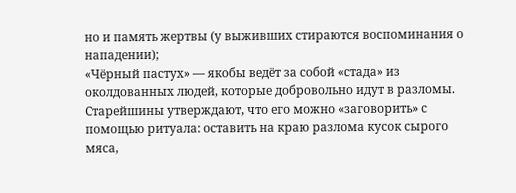но и память жертвы (у выживших стираются воспоминания о нападении);
«Чёрный пастух» — якобы ведёт за собой «стада» из околдованных людей, которые добровольно идут в разломы.
Старейшины утверждают, что его можно «заговорить» с помощью ритуала: оставить на краю разлома кусок сырого мяса,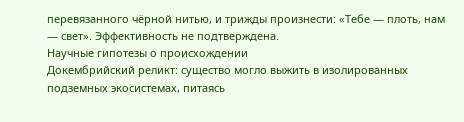перевязанного чёрной нитью, и трижды произнести: «Тебе — плоть, нам — свет». Эффективность не подтверждена.
Научные гипотезы о происхождении
Докембрийский реликт: существо могло выжить в изолированных подземных экосистемах, питаясь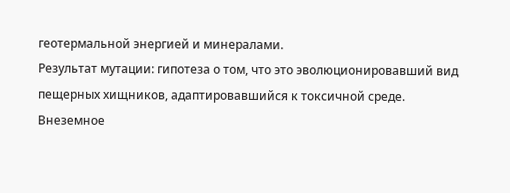геотермальной энергией и минералами.
Результат мутации: гипотеза о том, что это эволюционировавший вид пещерных хищников, адаптировавшийся к токсичной среде.
Внеземное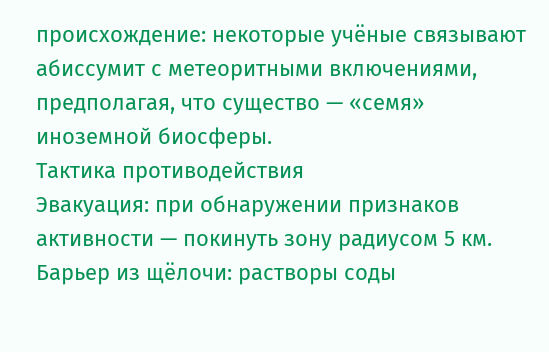происхождение: некоторые учёные связывают абиссумит с метеоритными включениями, предполагая, что существо — «семя» иноземной биосферы.
Тактика противодействия
Эвакуация: при обнаружении признаков активности — покинуть зону радиусом 5 км.
Барьер из щёлочи: растворы соды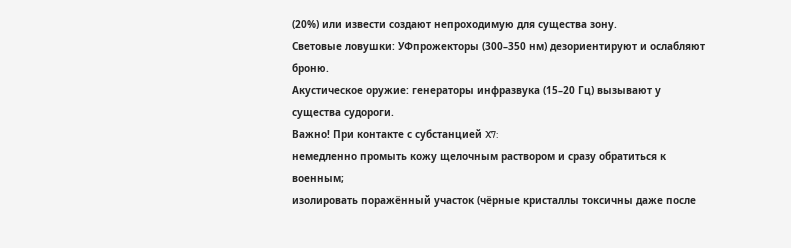(20%) или извести создают непроходимую для существа зону.
Световые ловушки: УФпрожекторы (300–350 нм) дезориентируют и ослабляют броню.
Акустическое оружие: генераторы инфразвука (15–20 Гц) вызывают у существа судороги.
Важно! При контакте с субстанцией X7:
немедленно промыть кожу щелочным раствором и сразу обратиться к военным;
изолировать поражённый участок (чёрные кристаллы токсичны даже после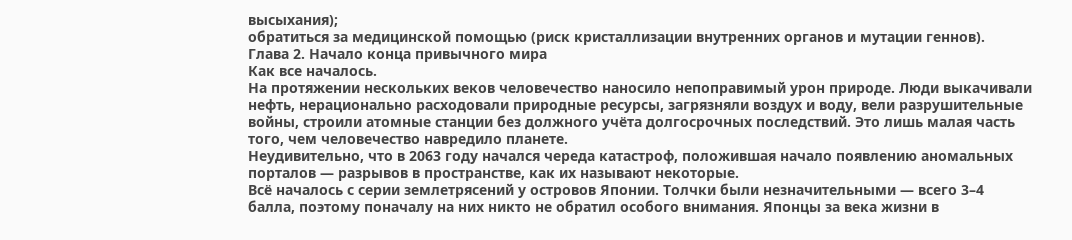высыхания);
обратиться за медицинской помощью (риск кристаллизации внутренних органов и мутации геннов).
Глава 2. Начало конца привычного мира
Как все началось.
На протяжении нескольких веков человечество наносило непоправимый урон природе. Люди выкачивали нефть, нерационально расходовали природные ресурсы, загрязняли воздух и воду, вели разрушительные войны, строили атомные станции без должного учёта долгосрочных последствий. Это лишь малая часть того, чем человечество навредило планете.
Неудивительно, что в 2063 году начался череда катастроф, положившая начало появлению аномальных порталов — разрывов в пространстве, как их называют некоторые.
Всё началось с серии землетрясений у островов Японии. Толчки были незначительными — всего 3–4 балла, поэтому поначалу на них никто не обратил особого внимания. Японцы за века жизни в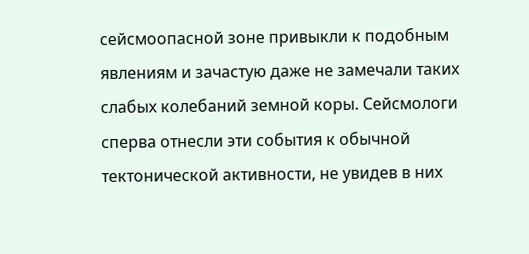сейсмоопасной зоне привыкли к подобным явлениям и зачастую даже не замечали таких слабых колебаний земной коры. Сейсмологи сперва отнесли эти события к обычной тектонической активности, не увидев в них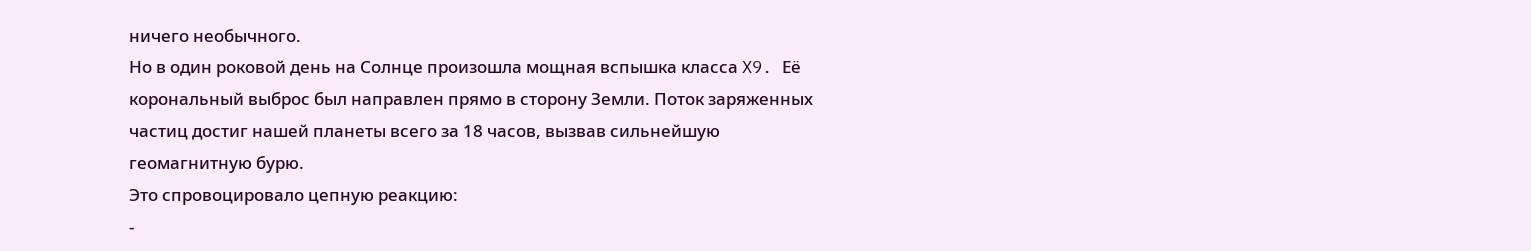ничего необычного.
Но в один роковой день на Солнце произошла мощная вспышка класса X9. Её корональный выброс был направлен прямо в сторону Земли. Поток заряженных частиц достиг нашей планеты всего за 18 часов, вызвав сильнейшую геомагнитную бурю.
Это спровоцировало цепную реакцию:
-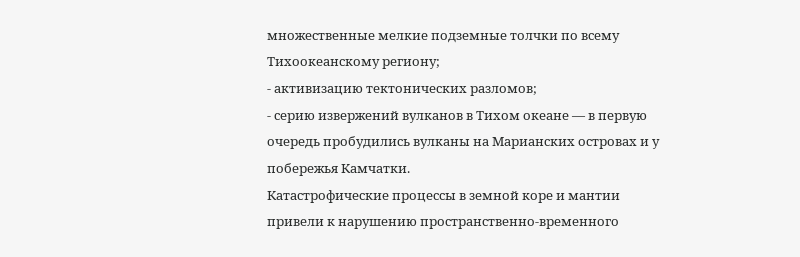множественные мелкие подземные толчки по всему Тихоокеанскому региону;
- активизацию тектонических разломов;
- серию извержений вулканов в Тихом океане — в первую очередь пробудились вулканы на Марианских островах и у побережья Камчатки.
Катастрофические процессы в земной коре и мантии привели к нарушению пространственно‑временного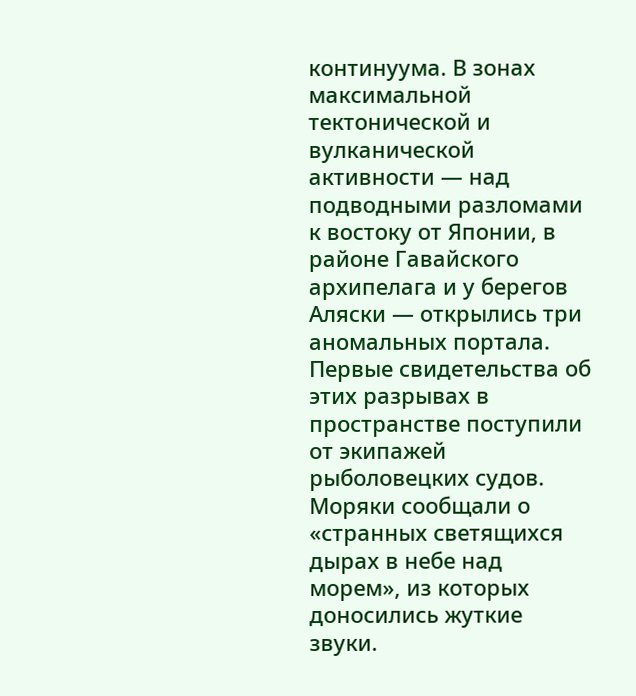континуума. В зонах максимальной тектонической и вулканической активности — над подводными разломами к востоку от Японии, в районе Гавайского архипелага и у берегов Аляски — открылись три аномальных портала.
Первые свидетельства об этих разрывах в пространстве поступили от экипажей рыболовецких судов. Моряки сообщали о «странных светящихся дырах в небе над морем», из которых доносились жуткие звуки.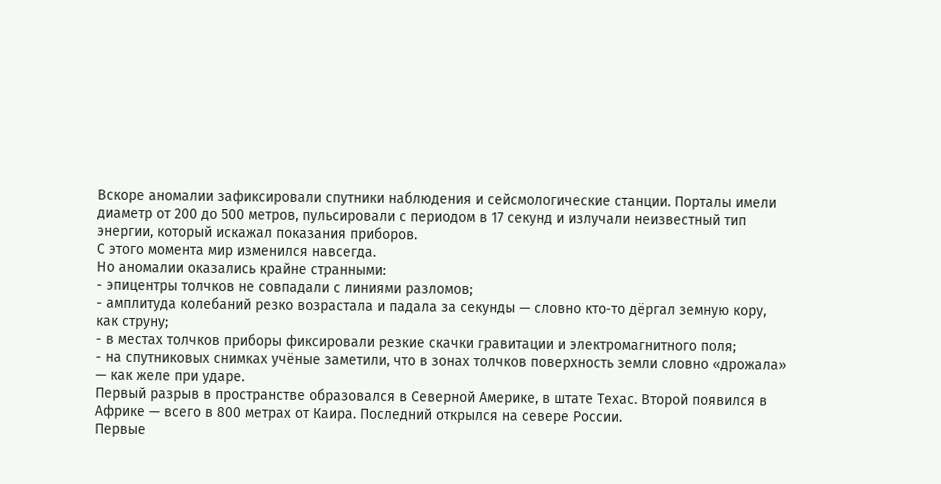Вскоре аномалии зафиксировали спутники наблюдения и сейсмологические станции. Порталы имели диаметр от 200 до 500 метров, пульсировали с периодом в 17 секунд и излучали неизвестный тип энергии, который искажал показания приборов.
С этого момента мир изменился навсегда.
Но аномалии оказались крайне странными:
- эпицентры толчков не совпадали с линиями разломов;
- амплитуда колебаний резко возрастала и падала за секунды — словно кто‑то дёргал земную кору, как струну;
- в местах толчков приборы фиксировали резкие скачки гравитации и электромагнитного поля;
- на спутниковых снимках учёные заметили, что в зонах толчков поверхность земли словно «дрожала» — как желе при ударе.
Первый разрыв в пространстве образовался в Северной Америке, в штате Техас. Второй появился в Африке — всего в 800 метрах от Каира. Последний открылся на севере России.
Первые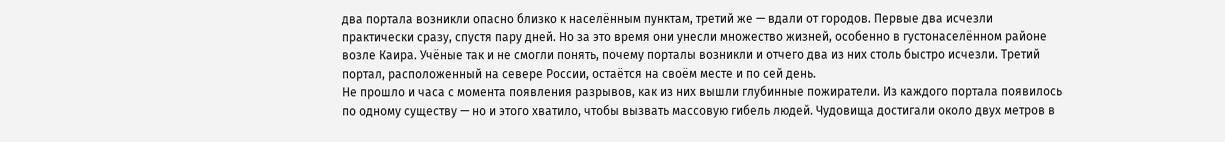два портала возникли опасно близко к населённым пунктам, третий же — вдали от городов. Первые два исчезли практически сразу, спустя пару дней. Но за это время они унесли множество жизней, особенно в густонаселённом районе возле Каира. Учёные так и не смогли понять, почему порталы возникли и отчего два из них столь быстро исчезли. Третий портал, расположенный на севере России, остаётся на своём месте и по сей день.
Не прошло и часа с момента появления разрывов, как из них вышли глубинные пожиратели. Из каждого портала появилось по одному существу — но и этого хватило, чтобы вызвать массовую гибель людей. Чудовища достигали около двух метров в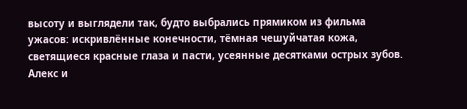высоту и выглядели так, будто выбрались прямиком из фильма ужасов: искривлённые конечности, тёмная чешуйчатая кожа, светящиеся красные глаза и пасти, усеянные десятками острых зубов.
Алекс и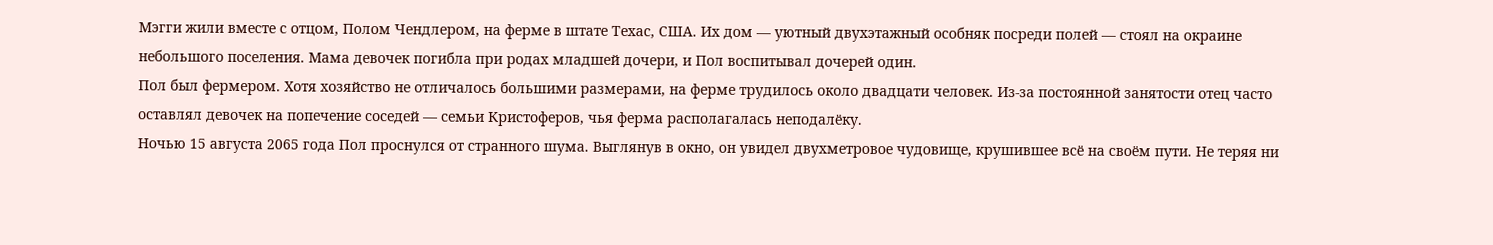Мэгги жили вместе с отцом, Полом Чендлером, на ферме в штате Техас, США. Их дом — уютный двухэтажный особняк посреди полей — стоял на окраине небольшого поселения. Мама девочек погибла при родах младшей дочери, и Пол воспитывал дочерей один.
Пол был фермером. Хотя хозяйство не отличалось большими размерами, на ферме трудилось около двадцати человек. Из‑за постоянной занятости отец часто оставлял девочек на попечение соседей — семьи Кристоферов, чья ферма располагалась неподалёку.
Ночью 15 августа 2065 года Пол проснулся от странного шума. Выглянув в окно, он увидел двухметровое чудовище, крушившее всё на своём пути. Не теряя ни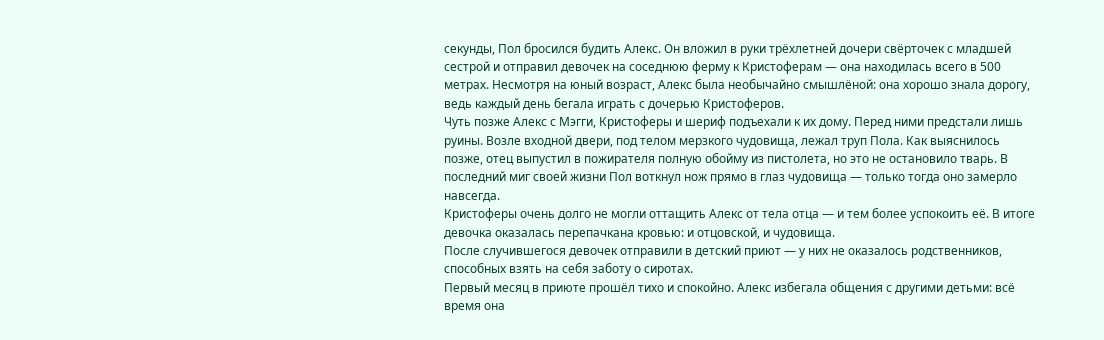секунды, Пол бросился будить Алекс. Он вложил в руки трёхлетней дочери свёрточек с младшей сестрой и отправил девочек на соседнюю ферму к Кристоферам — она находилась всего в 500 метрах. Несмотря на юный возраст, Алекс была необычайно смышлёной: она хорошо знала дорогу, ведь каждый день бегала играть с дочерью Кристоферов.
Чуть позже Алекс с Мэгги, Кристоферы и шериф подъехали к их дому. Перед ними предстали лишь руины. Возле входной двери, под телом мерзкого чудовища, лежал труп Пола. Как выяснилось позже, отец выпустил в пожирателя полную обойму из пистолета, но это не остановило тварь. В последний миг своей жизни Пол воткнул нож прямо в глаз чудовища — только тогда оно замерло навсегда.
Кристоферы очень долго не могли оттащить Алекс от тела отца — и тем более успокоить её. В итоге девочка оказалась перепачкана кровью: и отцовской, и чудовища.
После случившегося девочек отправили в детский приют — у них не оказалось родственников, способных взять на себя заботу о сиротах.
Первый месяц в приюте прошёл тихо и спокойно. Алекс избегала общения с другими детьми: всё время она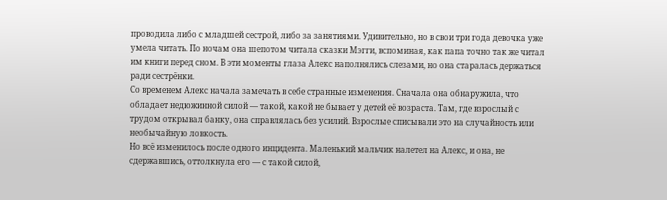проводила либо с младшей сестрой, либо за занятиями. Удивительно, но в свои три года девочка уже умела читать. По ночам она шепотом читала сказки Мэгги, вспоминая, как папа точно так же читал им книги перед сном. В эти моменты глаза Алекс наполнялись слезами, но она старалась держаться ради сестрёнки.
Со временем Алекс начала замечать в себе странные изменения. Сначала она обнаружила, что обладает недюжинной силой — такой, какой не бывает у детей её возраста. Там, где взрослый с трудом открывал банку, она справлялась без усилий. Взрослые списывали это на случайность или необычайную ловкость.
Но всё изменилось после одного инцидента. Маленький мальчик налетел на Алекс, и она, не сдержавшись, оттолкнула его — с такой силой,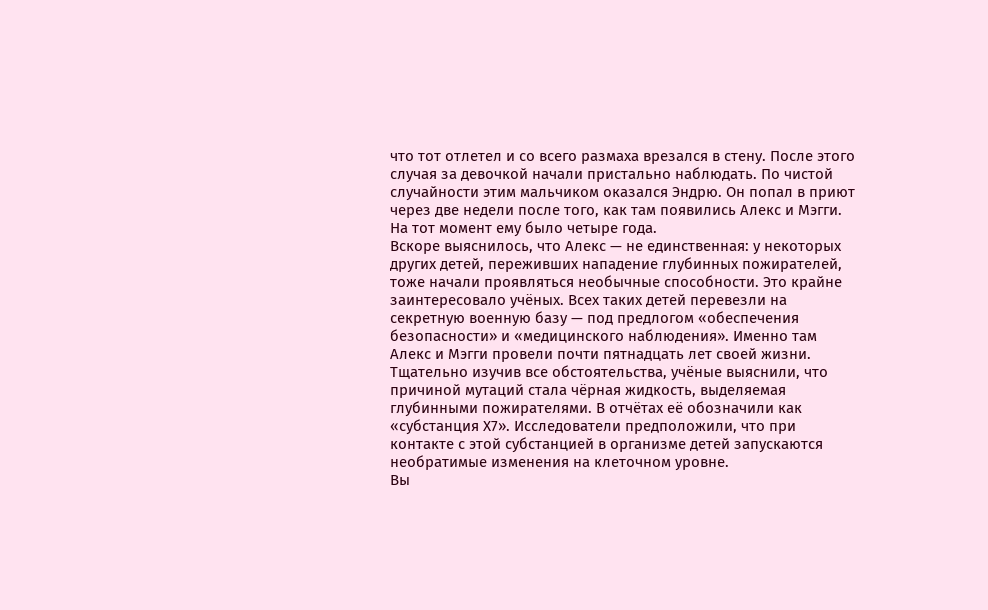что тот отлетел и со всего размаха врезался в стену. После этого случая за девочкой начали пристально наблюдать. По чистой случайности этим мальчиком оказался Эндрю. Он попал в приют через две недели после того, как там появились Алекс и Мэгги. На тот момент ему было четыре года.
Вскоре выяснилось, что Алекс — не единственная: у некоторых других детей, переживших нападение глубинных пожирателей, тоже начали проявляться необычные способности. Это крайне заинтересовало учёных. Всех таких детей перевезли на секретную военную базу — под предлогом «обеспечения безопасности» и «медицинского наблюдения». Именно там Алекс и Мэгги провели почти пятнадцать лет своей жизни.
Тщательно изучив все обстоятельства, учёные выяснили, что причиной мутаций стала чёрная жидкость, выделяемая глубинными пожирателями. В отчётах её обозначили как «субстанция Х7». Исследователи предположили, что при контакте с этой субстанцией в организме детей запускаются необратимые изменения на клеточном уровне.
Вы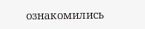ознакомились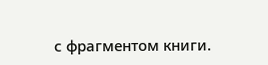с фрагментом книги.